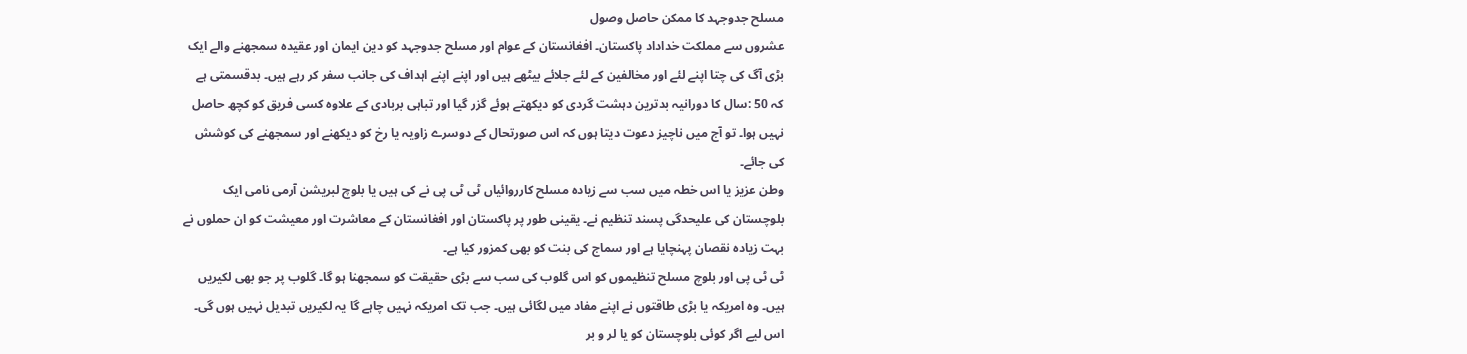مسلح جدوجہد کا ممکن حاصل وصول
عشروں سے مملکت خداداد پاکستان۔ افغانستان کے عوام اور مسلح جدوجہد کو دین ایمان اور عقیدہ سمجھنے والے ایک بڑی آگ کی چتا اپنے لئے اور مخالفین کے لئے جلائے بیٹھے ہیں اور اپنے اپنے اہداف کی جانب سفر کر رہے ہیں۔ بدقسمتی ہے کہ 50 :سال کا دورانیہ بدترین دہشت گردی کو دیکھتے ہوئے گزر گیا اور تباہی بربادی کے علاوہ کسی فریق کو کچھ حاصل نہیں ہوا۔ تو آج میں ناچیز دعوت دیتا ہوں کہ اس صورتحال کے دوسرے زاویہ یا رخ کو دیکھنے اور سمجھنے کی کوشش کی جائے۔
وطن عزیز یا اس خطہ میں سب سے زیادہ مسلح کارروائیاں ٹی ٹی پی نے کی ہیں یا بلوچ لبریشن آرمی نامی ایک بلوچستان کی علیحدگی پسند تنظیم نے۔ یقینی طور پر پاکستان اور افغانستان کے معاشرت اور معیشت کو ان حملوں نے بہت زیادہ نقصان پہنچایا ہے اور سماج کی بنت کو بھی کمزور کیا ہے۔
ٹی ٹی پی اور بلوچ مسلح تنظیموں کو اس گلوب کی سب سے بڑی حقیقت کو سمجھنا ہو گا۔ گلوب پر جو بھی لکیریں ہیں۔ وہ امریکہ یا بڑی طاقتوں نے اپنے مفاد میں لگائی ہیں۔ جب تک امریکہ نہیں چاہے گا یہ لکیریں تبدیل نہیں ہوں گی۔
اس لیے اگر کوئی بلوچستان کو یا لر و بر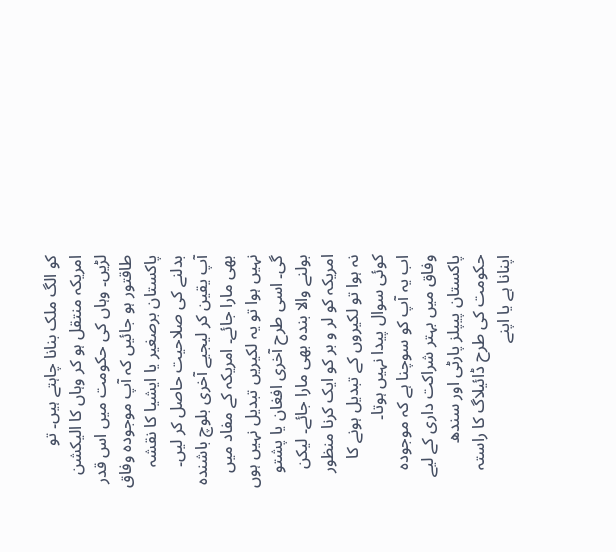کو الگ ملک بنانا چاہتے ہیں۔ تو امریکہ منتقل ہو کر وہاں کا الیکشن لڑیں۔ وہاں کی حکومت میں اس قدر طاقتور ہو جائیں کہ آپ موجودہ وفاق پاکستان برصغیر یا ایشیا کا نقشہ بدلنے کی صلاحیت حاصل کر لیں۔
آپ یقین کر لیجیے آخری بلوچ باشندہ بھی مارا جائے۔ امریکہ کے مفاد میں نہیں ہوا تو یہ لکیریں تبدیل نہیں ہوں گی۔ اسی طرح آخری افغان یا پشتو بولنے والا بندہ بھی مارا جائے۔ لیکن امریکہ کو لر و بر کو ایک کرنا منظور نہ ہوا تو لکیروں کے تبدیل ہونے کا کوئی سوال پیدا نہیں ہوتا۔
اب یہ آپ کو سوچنا ہے کہ موجودہ وفاق میں بہتر شراکت داری کے لیے پاکستان پیپلز پارٹی اور سندھ حکومت کی طرح ڈائیلاگ کا راستہ اپنانا ہے یا اپنے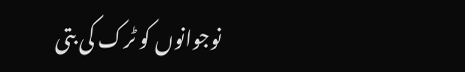نوجوانوں کو ٹرک کی بتی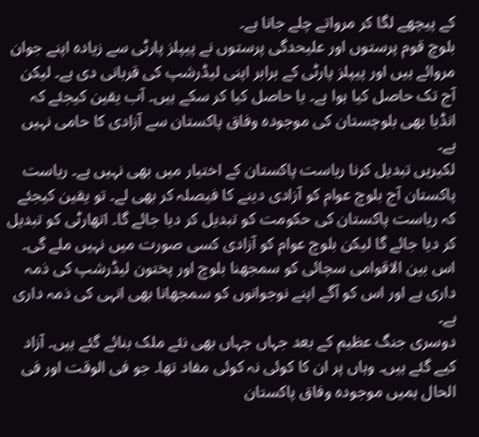کے پیچھے لگا کر مرواتے چلے جانا ہے۔
بلوچ قوم پرستوں اور علیحدگی پرستوں نے پیپلز پارٹی سے زیادہ اپنے جوان مروائے ہیں اور پیپلز پارٹی کے برابر اپنی لیڈرشپ کی قربانی دی ہے۔ لیکن آج تک حاصل کیا ہوا ہے۔ یا حاصل کیا کر سکے ہیں۔ آب یقین کیجئے کہ انڈیا بھی بلوچستان کی موجودہ وفاق پاکستان سے آزادی کا حامی نہیں ہے۔
لکیریں تبدیل کرنا ریاست پاکستان کے اختیار میں بھی نہیں ہے۔ ریاست پاکستان آج بلوچ عوام کو آزادی دینے کا فیصلہ کر بھی لے۔ تو یقین کیجئے کہ ریاست پاکستان کی حکومت کو تبدیل کر دیا جائے گا۔ اتھارٹی کو تبدیل کر دیا جائے گا لیکن بلوچ عوام کو آزادی کسی صورت میں نہیں ملے گی۔
اس بین الاقوامی سچائی کو سمجھنا بلوچ اور پختون لیڈرشپ کی ذمہ داری ہے اور اس کو آگے اپنے نوجوانوں کو سمجھانا بھی انہی کی ذمہ داری ہے۔
دوسری جنگ عظیم کے بعد جہاں جہاں بھی نئے ملک بنائے گئے ہیں۔ آزاد کیے گئے ہیں۔ وہاں پر ان کا کوئی نہ کوئی مفاد تھا۔ جو فی الوقت اور فی الحال ہمیں موجودہ وفاق پاکستان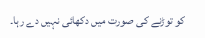کو توڑنے کی صورت میں دکھائی نہیں دے رہا۔